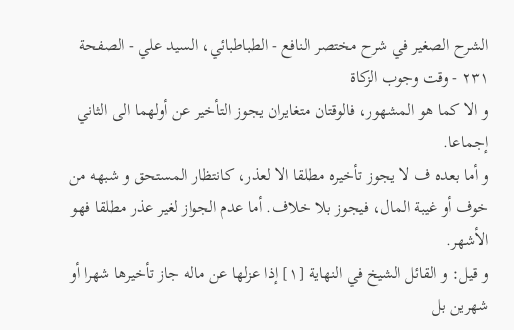الشرح الصغير في شرح مختصر النافع - الطباطبائي، السيد علي - الصفحة ٢٣١ - وقت وجوب الزكاة
و الا كما هو المشهور، فالوقتان متغايران يجوز التأخير عن أولهما الى الثاني إجماعا.
و أما بعده ف لا يجوز تأخيره مطلقا الا لعذر، كانتظار المستحق و شبهه من خوف أو غيبة المال، فيجوز بلا خلاف. أما عدم الجواز لغير عذر مطلقا فهو الأشهر.
و قيل: و القائل الشيخ في النهاية [١] إذا عزلها عن ماله جاز تأخيرها شهرا أو شهرين بل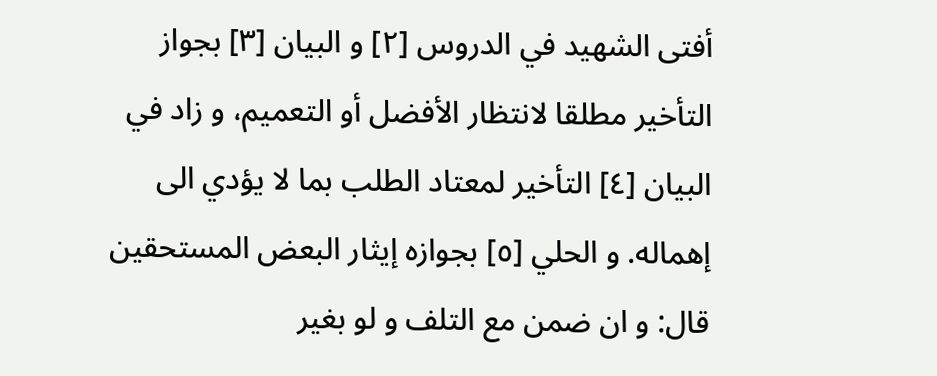أفتى الشهيد في الدروس [٢] و البيان [٣] بجواز التأخير مطلقا لانتظار الأفضل أو التعميم، و زاد في البيان [٤] التأخير لمعتاد الطلب بما لا يؤدي الى إهماله. و الحلي [٥] بجوازه إيثار البعض المستحقين قال: و ان ضمن مع التلف و لو بغير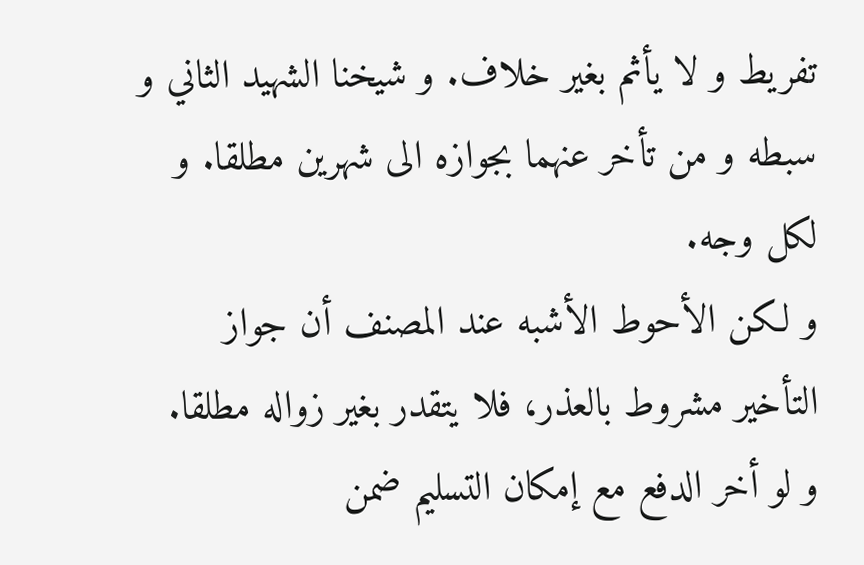تفريط و لا يأثم بغير خلاف. و شيخنا الشهيد الثاني و سبطه و من تأخر عنهما بجوازه الى شهرين مطلقا. و لكل وجه.
و لكن الأحوط الأشبه عند المصنف أن جواز التأخير مشروط بالعذر، فلا يتقدر بغير زواله مطلقا.
و لو أخر الدفع مع إمكان التسليم ضمن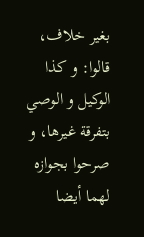بغير خلاف، قالوا: و كذا الوكيل و الوصي بتفرقة غيرها، و صرحوا بجوازه لهما أيضا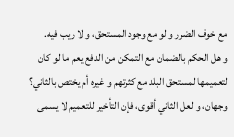مع خوف الضرر و لو مع وجود المستحق، و لا ريب فيه.
و هل الحكم بالضمان مع التمكن من الدفع يعم ما لو كان لتعميمها لمستحق البلد مع كثرتهم و غيره أم يختص بالثاني؟ وجهان، و لعل الثاني أقوى، فإن التأخير للتعميم لا يسمى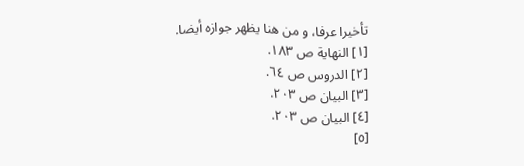تأخيرا عرفا، و من هنا يظهر جوازه أيضا.
[١] النهاية ص ١٨٣.
[٢] الدروس ص ٦٤.
[٣] البيان ص ٢٠٣.
[٤] البيان ص ٢٠٣.
[٥]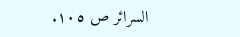السرائر ص ١٠٥.